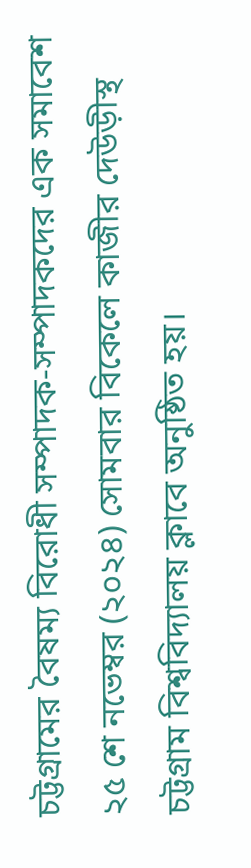চট্টগ্রামের বৈষম্য বিরোধী সম্পাদক-সম্পাদকদের এক সমাবেশ ২৫ শে নভেম্বর (২০২৪) সোমবার বিকেলে কাজীর দেউড়ীস্থ চট্টগ্রাম বিশ্ববিদ্যালয় ক্লাবে অনুষ্ঠিত হয়।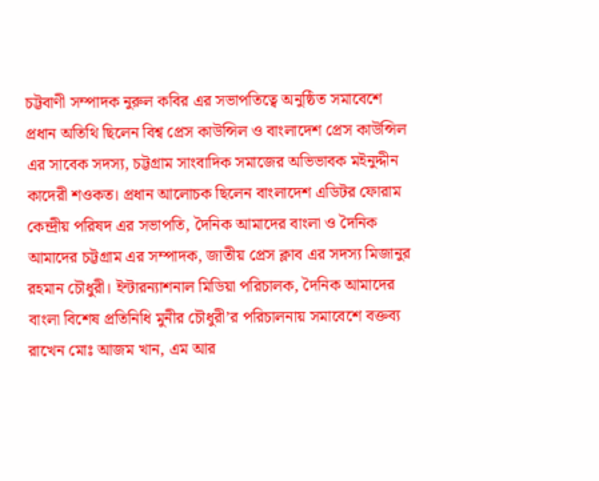চট্টবাণী সম্পাদক নুরুল কবির এর সভাপতিত্বে অনুষ্ঠিত সমাবেশে প্রধান অতিথি ছিলেন বিশ্ব প্রেস কাউন্সিল ও বাংলাদেশ প্রেস কাউন্সিল এর সাবেক সদস্য, চট্টগ্রাম সাংবাদিক সমাজের অভিভাবক মইনুদ্দীন কাদেরী শওকত। প্রধান আলোচক ছিলেন বাংলাদেশ এডিটর ফোরাম কেন্দ্রীয় পরিষদ এর সভাপতি, দৈনিক আমাদের বাংলা ও দৈনিক আমাদের চট্টগ্রাম এর সম্পাদক, জাতীয় প্রেস ক্লাব এর সদস্য মিজানুর রহমান চৌধুরী। ইন্টারন্যাশনাল মিডিয়া পরিচালক, দৈনিক আমাদের বাংলা বিশেষ প্রতিনিধি মুনীর চৌধুরী’র পরিচালনায় সমাবেশে বক্তব্য রাখেন মোঃ আজম খান, এম আর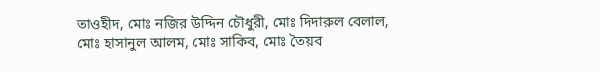তাওহীদ, মোঃ নজির উদ্দিন চৌধুরী, মোঃ দিদারুল বেলাল, মোঃ হাসানুল আলম, মোঃ সাকিব, মোঃ তৈয়ব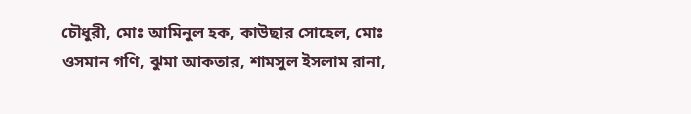চৌধুরী, মোঃ আমিনুল হক, কাউছার সোহেল, মোঃ ওসমান গণি, ঝুমা আকতার, শামসুল ইসলাম রানা,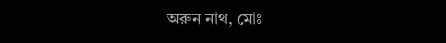অরুন নাথ, মোঃ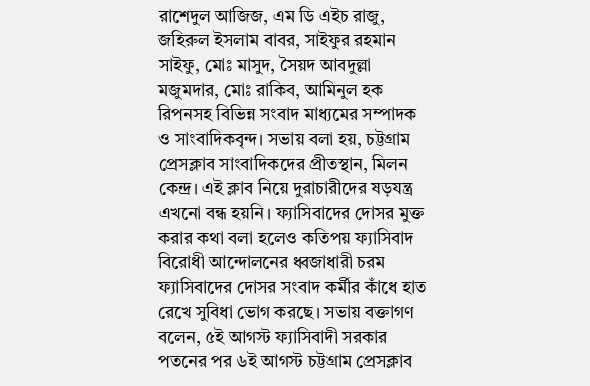রাশেদুল আজিজ, এম ডি এইচ রাজু, জহিরুল ইসলাম বাবর, সাইফুর রহমান সাইফু, মোঃ মাসুদ, সৈয়দ আবদুল্লা মজুমদার, মোঃ রাকিব, আমিনুল হক রিপনসহ বিভিন্ন সংবাদ মাধ্যমের সম্পাদক ও সাংবাদিকবৃন্দ। সভায় বলা হয়, চট্টগ্রাম প্রেসক্লাব সাংবাদিকদের প্রীতস্থান, মিলন কেন্দ্র। এই ক্লাব নিয়ে দুরাচারীদের ষড়যন্ত্র এখনো বন্ধ হয়নি। ফ্যাসিবাদের দোসর মুক্ত করার কথা বলা হলেও কতিপয় ফ্যাসিবাদ বিরোধী আন্দোলনের ধ্বজাধারী চরম ফ্যাসিবাদের দোসর সংবাদ কর্মীর কাঁধে হাত রেখে সুবিধা ভোগ করছে। সভায় বক্তাগণ বলেন, ৫ই আগস্ট ফ্যাসিবাদী সরকার পতনের পর ৬ই আগস্ট চট্টগ্রাম প্রেসক্লাব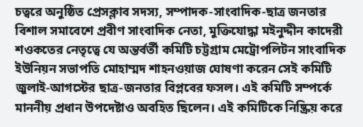চত্বরে অনুষ্ঠিত প্রেসক্লাব সদস্য, সম্পাদক-সাংবাদিক-ছাত্র জনতার বিশাল সমাবেশে প্রবীণ সাংবাদিক নেতা, মুক্তিযোদ্ধা মইনুদ্দীন কাদেরী শওকতের নেতৃত্বে যে অন্তর্বর্তী কমিটি চট্টগ্রাম মেট্রোপলিটন সাংবাদিক ইউনিয়ন সভাপতি মোহাম্মদ শাহনওয়াজ ঘোষণা করেন সেই কমিটি জুলাই-আগস্টের ছাত্র-জনতার বিপ্লবের ফসল। এই কমিটি সম্পর্কে মাননীয় প্রধান উপদেষ্টাও অবহিত ছিলেন। এই কমিটিকে নিষ্ক্রিয় করে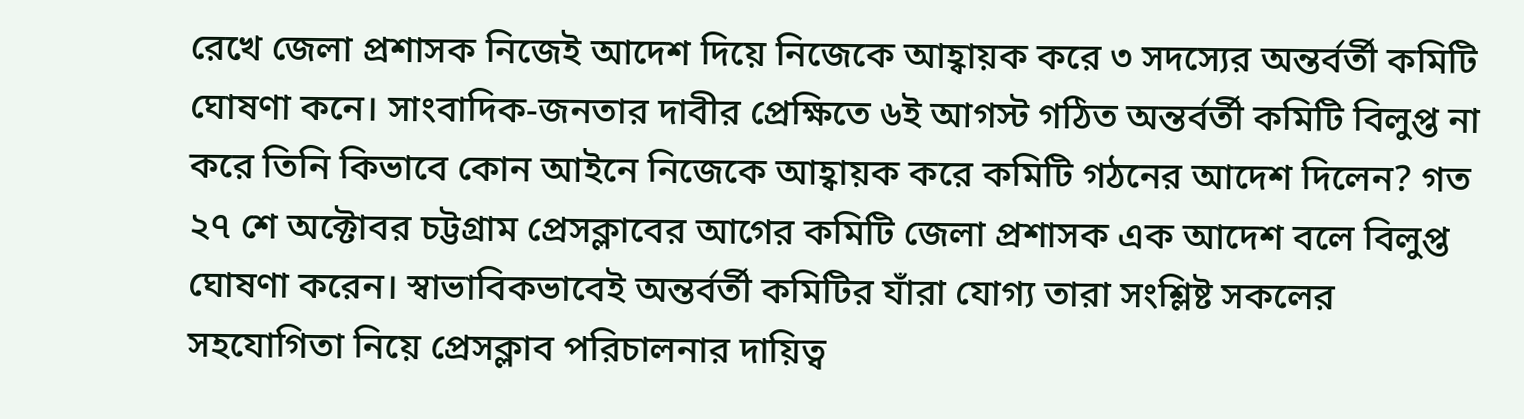রেখে জেলা প্রশাসক নিজেই আদেশ দিয়ে নিজেকে আহ্বায়ক করে ৩ সদস্যের অন্তর্বর্তী কমিটি ঘোষণা কনে। সাংবাদিক-জনতার দাবীর প্রেক্ষিতে ৬ই আগস্ট গঠিত অন্তর্বর্তী কমিটি বিলুপ্ত না করে তিনি কিভাবে কোন আইনে নিজেকে আহ্বায়ক করে কমিটি গঠনের আদেশ দিলেন? গত ২৭ শে অক্টোবর চট্টগ্রাম প্রেসক্লাবের আগের কমিটি জেলা প্রশাসক এক আদেশ বলে বিলুপ্ত ঘোষণা করেন। স্বাভাবিকভাবেই অন্তর্বর্তী কমিটির যাঁরা যোগ্য তারা সংশ্লিষ্ট সকলের সহযোগিতা নিয়ে প্রেসক্লাব পরিচালনার দায়িত্ব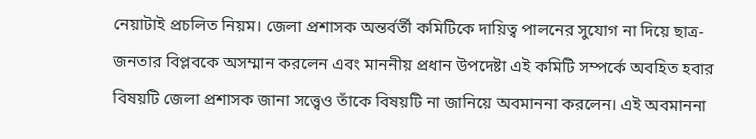নেয়াটাই প্রচলিত নিয়ম। জেলা প্রশাসক অন্তর্বর্তী কমিটিকে দায়িত্ব পালনের সুযোগ না দিয়ে ছাত্র-জনতার বিপ্লবকে অসম্মান করলেন এবং মাননীয় প্রধান উপদেষ্টা এই কমিটি সম্পর্কে অবহিত হবার বিষয়টি জেলা প্রশাসক জানা সত্ত্বেও তাঁকে বিষয়টি না জানিয়ে অবমাননা করলেন। এই অবমাননা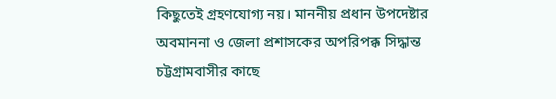কিছুতেই গ্রহণযোগ্য নয়। মাননীয় প্রধান উপদেষ্টার অবমাননা ও জেলা প্রশাসকের অপরিপক্ক সিদ্ধান্ত চট্টগ্রামবাসীর কাছে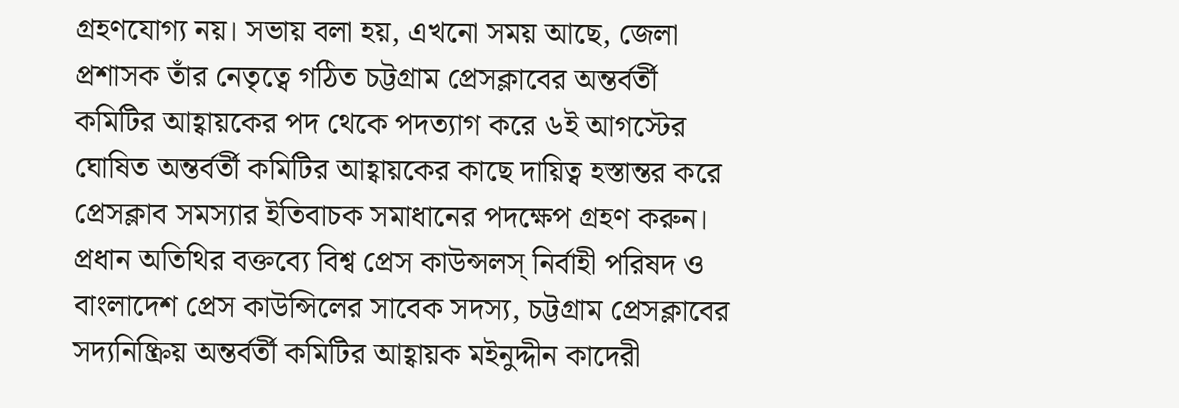গ্রহণযোগ্য নয়। সভায় বলা হয়, এখনো সময় আছে, জেলা প্রশাসক তাঁর নেতৃত্বে গঠিত চট্টগ্রাম প্রেসক্লাবের অন্তর্বর্তী কমিটির আহ্বায়কের পদ থেকে পদত্যাগ করে ৬ই আগস্টের ঘোষিত অন্তর্বর্তী কমিটির আহ্বায়কের কাছে দায়িত্ব হস্তান্তর করে প্রেসক্লাব সমস্যার ইতিবাচক সমাধানের পদক্ষেপ গ্রহণ করুন। প্রধান অতিথির বক্তব্যে বিশ্ব প্রেস কাউন্সলস্ নির্বাহী পরিষদ ও বাংলাদেশ প্রেস কাউন্সিলের সাবেক সদস্য, চট্টগ্রাম প্রেসক্লাবের সদ্যনিষ্ক্রিয় অন্তর্বর্তী কমিটির আহ্বায়ক মইনুদ্দীন কাদেরী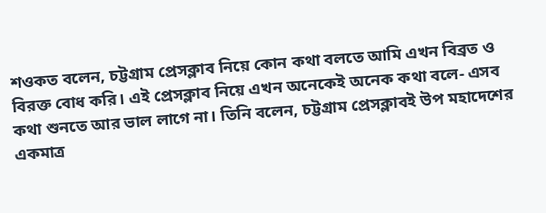শওকত বলেন, চট্টগ্রাম প্রেসক্লাব নিয়ে কোন কথা বলতে আমি এখন বিব্রত ও বিরক্ত বোধ করি। এই প্রেসক্লাব নিয়ে এখন অনেকেই অনেক কথা বলে- এসব কথা শুনতে আর ভাল লাগে না। তিনি বলেন, চট্টগ্রাম প্রেসক্লাবই উপ মহাদেশের একমাত্র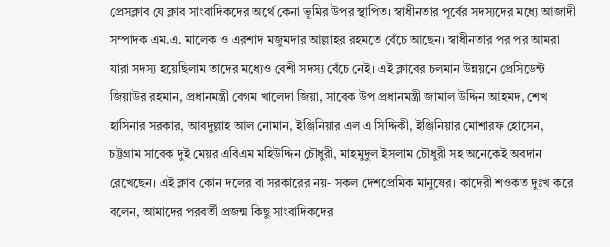প্রেসক্লাব যে ক্লাব সাংবাদিকদের অর্থে কেনা ভূমির উপর স্থাপিত। স্বাধীনতার পূর্বের সদস্যদের মধ্যে আজাদী সম্পাদক এম.এ. মালেক ও এরশাদ মজুমদার আল্লাহর রহমতে বেঁচে আছেন। স্বাধীনতার পর পর আমরা যারা সদস্য হয়েছিলাম তাদের মধ্যেও বেশী সদস্য বেঁচে নেই। এই ক্লাবের চলমান উন্নয়নে প্রেসিডেন্ট জিয়াউর রহমান, প্রধানমন্ত্রী বেগম খালেদা জিয়া, সাবেক উপ প্রধানমন্ত্রী জামাল উদ্দিন আহমদ, শেখ হাসিনার সরকার, আবদুল্লাহ আল নোমান, ইঞ্জিনিয়ার এল এ সিদ্দিকী, ইঞ্জিনিয়ার মোশারফ হোসেন, চট্টগ্রাম সাবেক দুই মেয়র এবিএম মহিউদ্দিন চৌধুরী, মাহমুদুল ইসলাম চৌধুরী সহ অনেকেই অবদান রেখেছেন। এই ক্লাব কোন দলের বা সরকারের নয়- সকল দেশপ্রেমিক মানুষের। কাদেরী শওকত দুঃখ করে বলেন, আমাদের পরবর্তী প্রজন্ম কিছু সাংবাদিকদের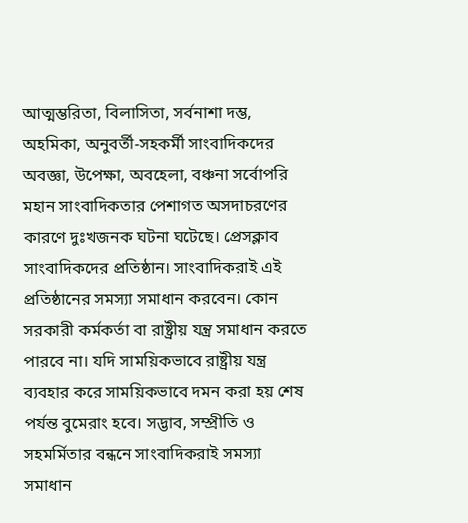আত্মম্ভরিতা, বিলাসিতা, সর্বনাশা দম্ভ, অহমিকা, অনুবর্তী-সহকর্মী সাংবাদিকদের অবজ্ঞা, উপেক্ষা, অবহেলা, বঞ্চনা সর্বোপরি মহান সাংবাদিকতার পেশাগত অসদাচরণের কারণে দুঃখজনক ঘটনা ঘটেছে। প্রেসক্লাব সাংবাদিকদের প্রতিষ্ঠান। সাংবাদিকরাই এই প্রতিষ্ঠানের সমস্যা সমাধান করবেন। কোন সরকারী কর্মকর্তা বা রাষ্ট্রীয় যন্ত্র সমাধান করতে পারবে না। যদি সাময়িকভাবে রাষ্ট্রীয় যন্ত্র ব্যবহার করে সাময়িকভাবে দমন করা হয় শেষ পর্যন্ত বুমেরাং হবে। সদ্ভাব, সম্প্রীতি ও সহমর্মিতার বন্ধনে সাংবাদিকরাই সমস্যা সমাধান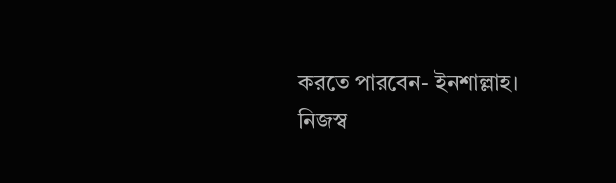করতে পারবেন- ইনশাল্লাহ।
নিজস্ব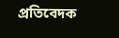প্রতিবেদক